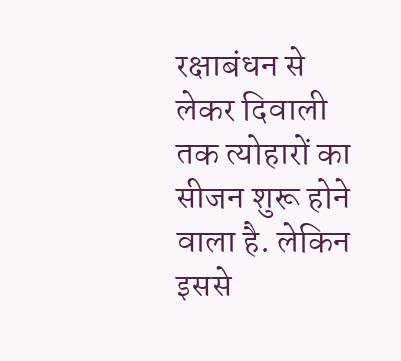रक्षाबंधन से लेकर दिवाली तक त्योहारों का सीजन शुरू होने वाला है. लेकिन इससे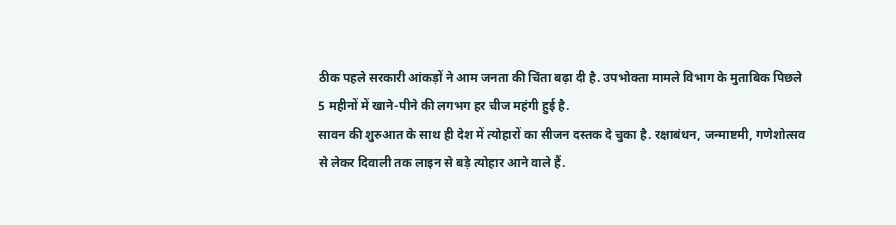ठीक पहले सरकारी आंकड़ों ने आम जनता की चिंता बढ़ा दी है. उपभोक्ता मामले विभाग के मुताबिक पिछले 5 महीनों में खाने-पीने की लगभग हर चीज महंगी हुई है.
सावन की शुरुआत के साथ ही देश में त्योहारों का सीजन दस्तक दे चुका है. रक्षाबंधन, जन्माष्टमी, गणेशोत्सव से लेकर दिवाली तक लाइन से बड़े त्योहार आने वाले हैं.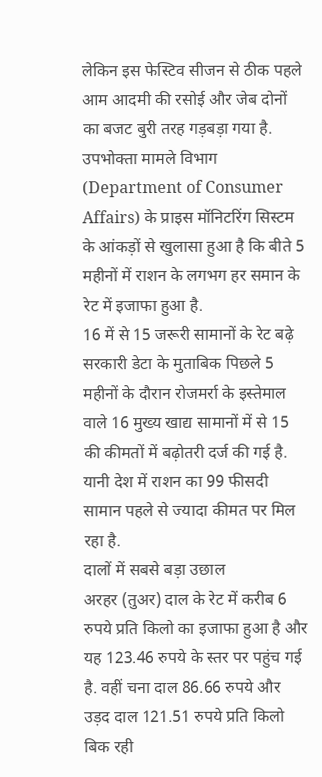लेकिन इस फेस्टिव सीजन से ठीक पहले आम आदमी की रसोई और जेब दोनों का बजट बुरी तरह गड़बड़ा गया है. उपभोक्ता मामले विभाग (Department of Consumer Affairs) के प्राइस मॉनिटरिंग सिस्टम के आंकड़ों से खुलासा हुआ है कि बीते 5 महीनों में राशन के लगभग हर समान के रेट में इजाफा हुआ है.
16 में से 15 जरूरी सामानों के रेट बढ़े
सरकारी डेटा के मुताबिक पिछले 5 महीनों के दौरान रोजमर्रा के इस्तेमाल वाले 16 मुख्य खाद्य सामानों में से 15 की कीमतों में बढ़ोतरी दर्ज की गई है. यानी देश में राशन का 99 फीसदी सामान पहले से ज्यादा कीमत पर मिल रहा है.
दालों में सबसे बड़ा उछाल
अरहर (तुअर) दाल के रेट में करीब 6 रुपये प्रति किलो का इजाफा हुआ है और यह 123.46 रुपये के स्तर पर पहुंच गई है. वहीं चना दाल 86.66 रुपये और उड़द दाल 121.51 रुपये प्रति किलो बिक रही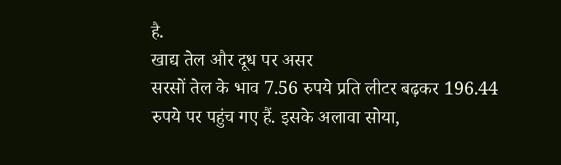है.
खाद्य तेल और दूध पर असर
सरसों तेल के भाव 7.56 रुपये प्रति लीटर बढ़कर 196.44 रुपये पर पहुंच गए हैं. इसके अलावा सोया,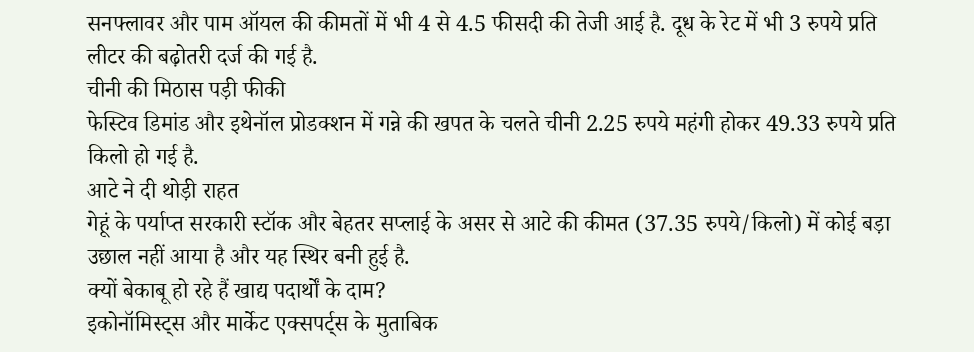सनफ्लावर और पाम ऑयल की कीमतों में भी 4 से 4.5 फीसदी की तेजी आई है. दूध के रेट में भी 3 रुपये प्रति लीटर की बढ़ोतरी दर्ज की गई है.
चीनी की मिठास पड़ी फीकी
फेस्टिव डिमांड और इथेनॉल प्रोडक्शन में गन्ने की खपत के चलते चीनी 2.25 रुपये महंगी होकर 49.33 रुपये प्रति किलो हो गई है.
आटे ने दी थोड़ी राहत
गेहूं के पर्याप्त सरकारी स्टॉक और बेहतर सप्लाई के असर से आटे की कीमत (37.35 रुपये/किलो) में कोई बड़ा उछाल नहीं आया है और यह स्थिर बनी हुई है.
क्यों बेकाबू हो रहे हैं खाद्य पदार्थों के दाम?
इकोनॉमिस्ट्स और मार्केट एक्सपर्ट्स के मुताबिक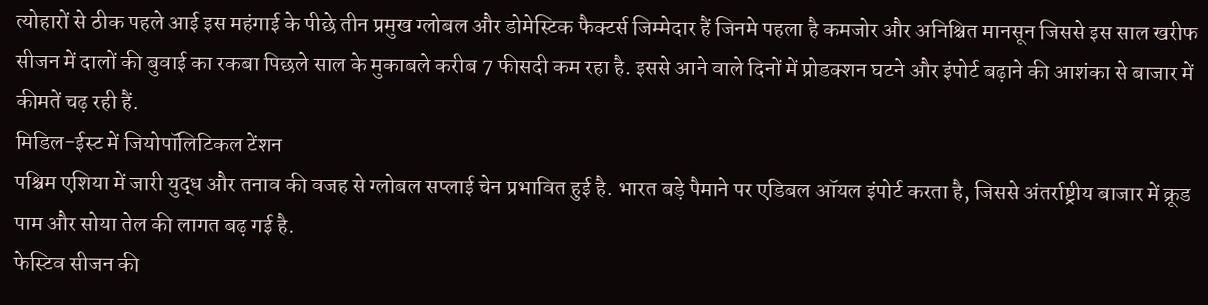त्योहारों से ठीक पहले आई इस महंगाई के पीछे तीन प्रमुख ग्लोबल और डोमेस्टिक फैक्टर्स जिम्मेदार हैं जिनमे पहला है कमजोर और अनिश्चित मानसून जिससे इस साल खरीफ सीजन में दालों की बुवाई का रकबा पिछले साल के मुकाबले करीब 7 फीसदी कम रहा है. इससे आने वाले दिनों में प्रोडक्शन घटने और इंपोर्ट बढ़ाने की आशंका से बाजार में कीमतें चढ़ रही हैं.
मिडिल-ईस्ट में जियोपॉलिटिकल टेंशन
पश्चिम एशिया में जारी युद्ध और तनाव की वजह से ग्लोबल सप्लाई चेन प्रभावित हुई है. भारत बड़े पैमाने पर एडिबल ऑयल इंपोर्ट करता है, जिससे अंतर्राष्ट्रीय बाजार में क्रूड पाम और सोया तेल की लागत बढ़ गई है.
फेस्टिव सीजन की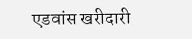एडवांस खरीदारी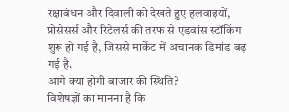रक्षाबंधन और दिवाली को देखते हुए हलवाइयों, प्रोसेसर्स और रिटेलर्स की तरफ से एडवांस स्टॉकिंग शुरू हो गई है, जिससे मार्केट में अचानक डिमांड बढ़ गई है.
आगे क्या होगी बाजार की स्थिति?
विशेषज्ञों का मानना है कि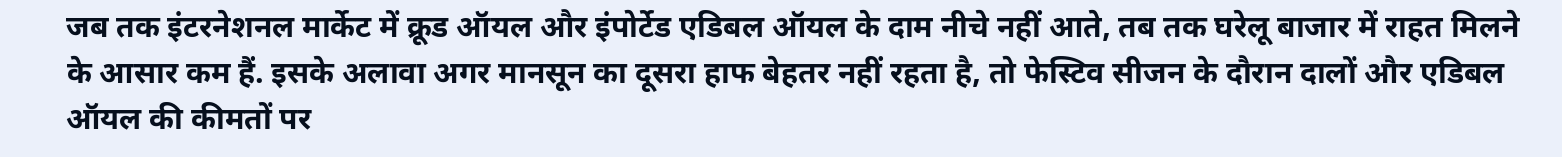जब तक इंटरनेशनल मार्केट में क्रूड ऑयल और इंपोर्टेड एडिबल ऑयल के दाम नीचे नहीं आते, तब तक घरेलू बाजार में राहत मिलने के आसार कम हैं. इसके अलावा अगर मानसून का दूसरा हाफ बेहतर नहीं रहता है, तो फेस्टिव सीजन के दौरान दालों और एडिबल ऑयल की कीमतों पर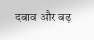दबाव और बढ़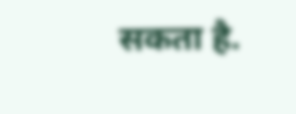सकता है.